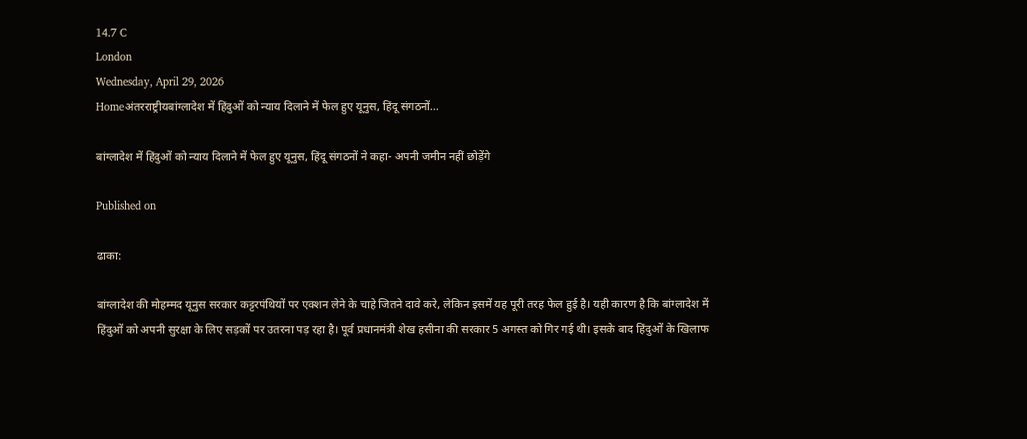14.7 C
London
Wednesday, April 29, 2026
Homeअंतरराष्ट्रीयबांग्लादेश में हिंदुओं को न्याय दिलाने में फेल हुए यूनुस, हिंदू संगठनों...

बांग्लादेश में हिंदुओं को न्याय दिलाने में फेल हुए यूनुस, हिंदू संगठनों ने कहा- अपनी जमीन नहीं छोड़ेंगे

Published on

ढाका:

बांग्लादेश की मोहम्मद यूनुस सरकार कट्टरपंथियों पर एक्शन लेने के चाहे जितने दावे करे, लेकिन इसमें यह पूरी तरह फेल हुई है। यही कारण है कि बांग्लादेश में हिंदुओं को अपनी सुरक्षा के लिए सड़कों पर उतरना पड़ रहा है। पूर्व प्रधानमंत्री शेख हसीना की सरकार 5 अगस्त को गिर गई थी। इसके बाद हिंदुओं के खिलाफ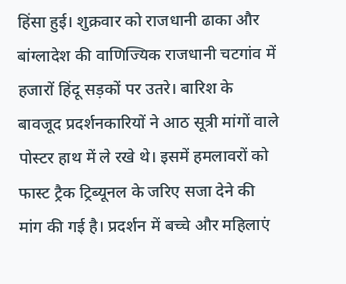हिंसा हुई। शुक्रवार को राजधानी ढाका और बांग्लादेश की वाणिज्यिक राजधानी चटगांव में हजारों हिंदू सड़कों पर उतरे। बारिश के बावजूद प्रदर्शनकारियों ने आठ सूत्री मांगों वाले पोस्टर हाथ में ले रखे थे। इसमें हमलावरों को फास्ट ट्रैक ट्रिब्यूनल के जरिए सजा देने की मांग की गई है। प्रदर्शन में बच्चे और महिलाएं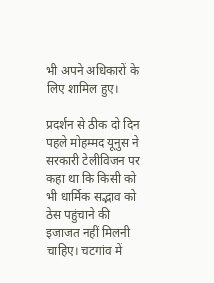भी अपने अधिकारों के लिए शामिल हुए।

प्रदर्शन से ठीक दो दिन पहले मोहम्मद यूनुस ने सरकारी टेलीविजन पर कहा था कि किसी को भी धार्मिक सद्भाव को ठेस पहुंचाने की इजाजत नहीं मिलनी चाहिए। चटगांव में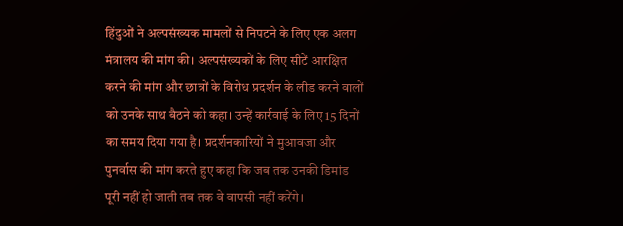हिंदुओं ने अल्पसंख्यक मामलों से निपटने के लिए एक अलग मंत्रालय की मांग की। अल्पसंख्यकों के लिए सीटें आरक्षित करने की मांग और छात्रों के विरोध प्रदर्शन के लीड करने वालों को उनके साथ बैठने को कहा। उन्हें कार्रवाई के लिए 15 दिनों का समय दिया गया है। प्रदर्शनकारियों ने मुआवजा और पुनर्वास की मांग करते हुए कहा कि जब तक उनकी डिमांड पूरी नहीं हो जाती तब तक वे वापसी नहीं करेंगे।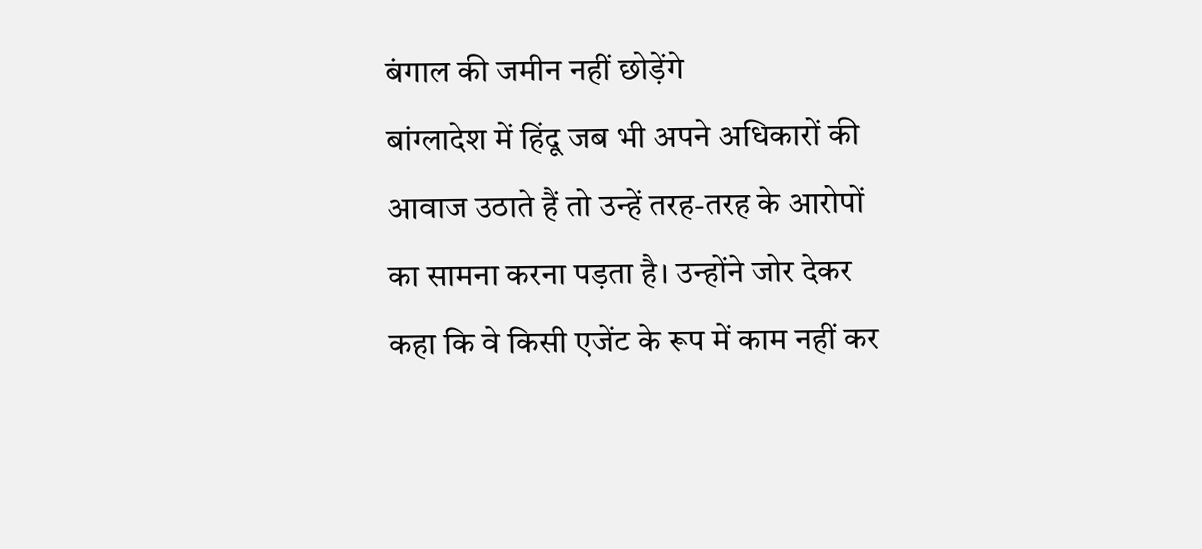बंगाल की जमीन नहीं छोड़ेंगे
बांग्लादेश में हिंदू जब भी अपने अधिकारों की आवाज उठाते हैं तो उन्हें तरह-तरह के आरोपों का सामना करना पड़ता है। उन्होंने जोर देकर कहा कि वे किसी एजेंट के रूप में काम नहीं कर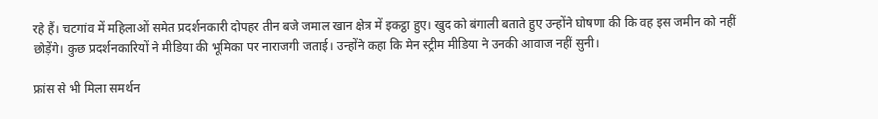रहे हैं। चटगांव में महिलाओं समेत प्रदर्शनकारी दोपहर तीन बजे जमाल खान क्षेत्र में इकट्ठा हुए। खुद को बंगाली बताते हुए उन्होंने घोषणा की कि वह इस जमीन को नहीं छोड़ेंगे। कुछ प्रदर्शनकारियों ने मीडिया की भूमिका पर नाराजगी जताई। उन्होंने कहा कि मेन स्ट्रीम मीडिया ने उनकी आवाज नहीं सुनी।

फ्रांस से भी मिला समर्थन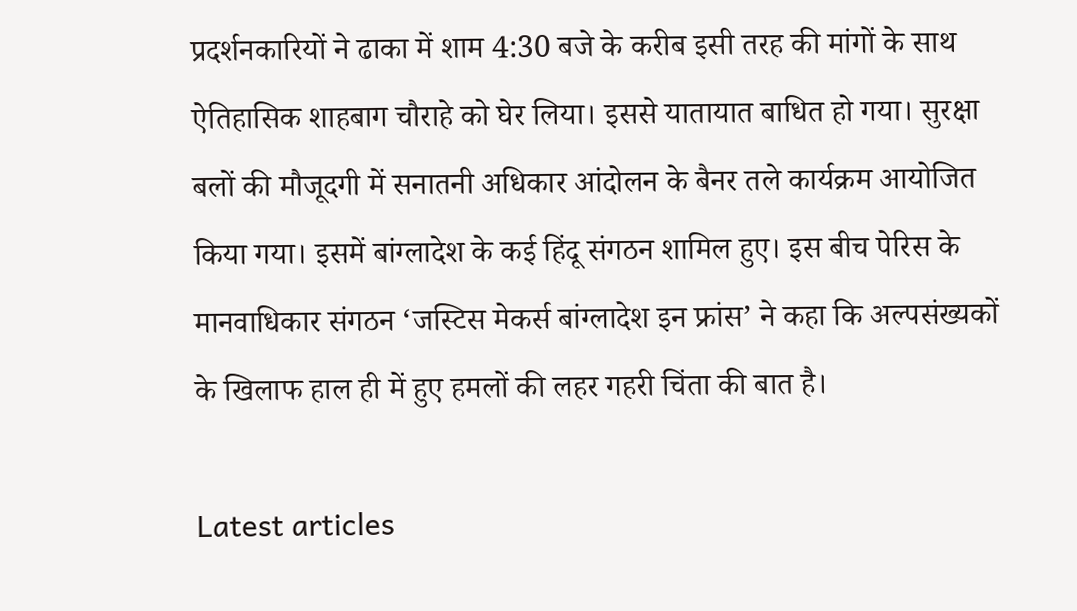प्रदर्शनकारियों ने ढाका में शाम 4:30 बजे के करीब इसी तरह की मांगों के साथ ऐतिहासिक शाहबाग चौराहे को घेर लिया। इससे यातायात बाधित हो गया। सुरक्षा बलों की मौजूदगी में सनातनी अधिकार आंदोलन के बैनर तले कार्यक्रम आयोजित किया गया। इसमें बांग्लादेश के कई हिंदू संगठन शामिल हुए। इस बीच पेरिस के मानवाधिकार संगठन ‘जस्टिस मेकर्स बांग्लादेश इन फ्रांस’ ने कहा कि अल्पसंख्यकों के खिलाफ हाल ही में हुए हमलों की लहर गहरी चिंता की बात है।

Latest articles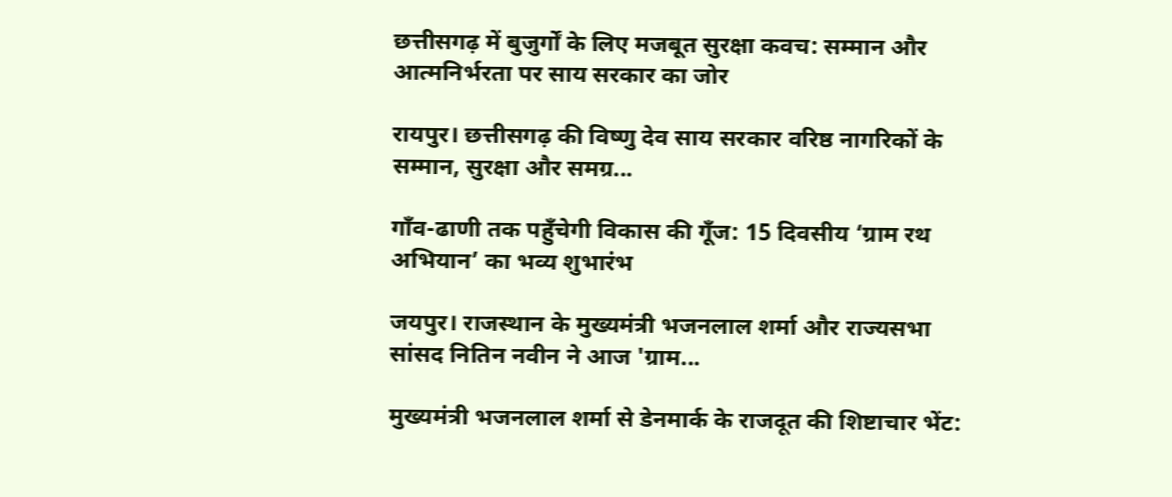छत्तीसगढ़ में बुजुर्गों के लिए मजबूत सुरक्षा कवच: सम्मान और आत्मनिर्भरता पर साय सरकार का जोर

रायपुर। छत्तीसगढ़ की विष्णु देव साय सरकार वरिष्ठ नागरिकों के सम्मान, सुरक्षा और समग्र...

गाँव-ढाणी तक पहुँचेगी विकास की गूँज: 15 दिवसीय ‘ग्राम रथ अभियान’ का भव्य शुभारंभ

जयपुर। राजस्थान के मुख्यमंत्री भजनलाल शर्मा और राज्यसभा सांसद नितिन नवीन ने आज 'ग्राम...

मुख्यमंत्री भजनलाल शर्मा से डेनमार्क के राजदूत की शिष्टाचार भेंट: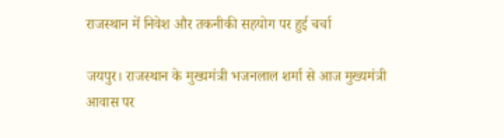राजस्थान में निवेश और तकनीकी सहयोग पर हुई चर्चा

जयपुर। राजस्थान के मुख्यमंत्री भजनलाल शर्मा से आज मुख्यमंत्री आवास पर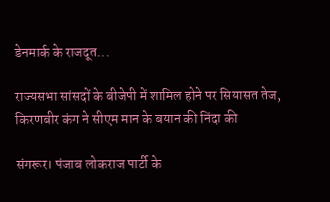डेनमार्क के राजदूत...

राज्यसभा सांसदों के बीजेपी में शामिल होने पर सियासत तेज, किरणबीर कंग ने सीएम मान के बयान की निंदा की

संगरूर। पंजाब लोकराज पार्टी के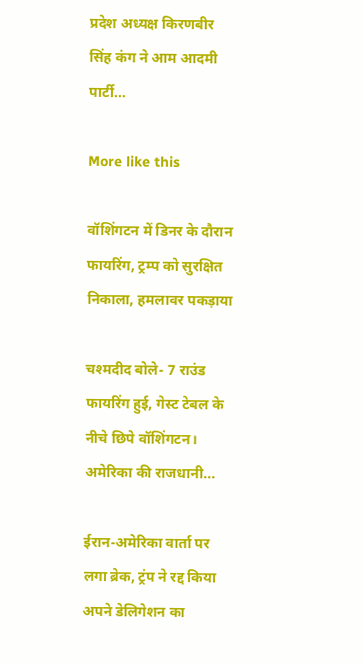प्रदेश अध्यक्ष किरणबीर सिंह कंग ने आम आदमी पार्टी...

More like this

वॉशिंगटन में डिनर के दौरान फायरिंग, ट्रम्प को सुरक्षित निकाला, हमलावर पकड़ाया

चश्मदीद बोले- 7 राउंड फायरिंग हुई, गेस्ट टेबल के नीचे छिपे वॉशिंगटन। अमेरिका की राजधानी...

ईरान-अमेरिका वार्ता पर लगा ब्रेक, ट्रंप ने रद्द किया अपने डेलिगेशन का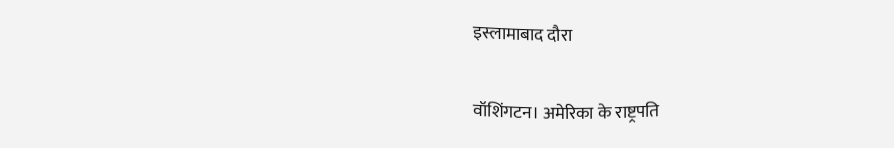इस्लामाबाद दौरा

वॉशिंगटन। अमेरिका के राष्ट्रपति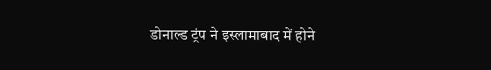डोनाल्ड ट्रंप ने इस्लामाबाद में होने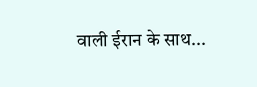वाली ईरान के साथ...